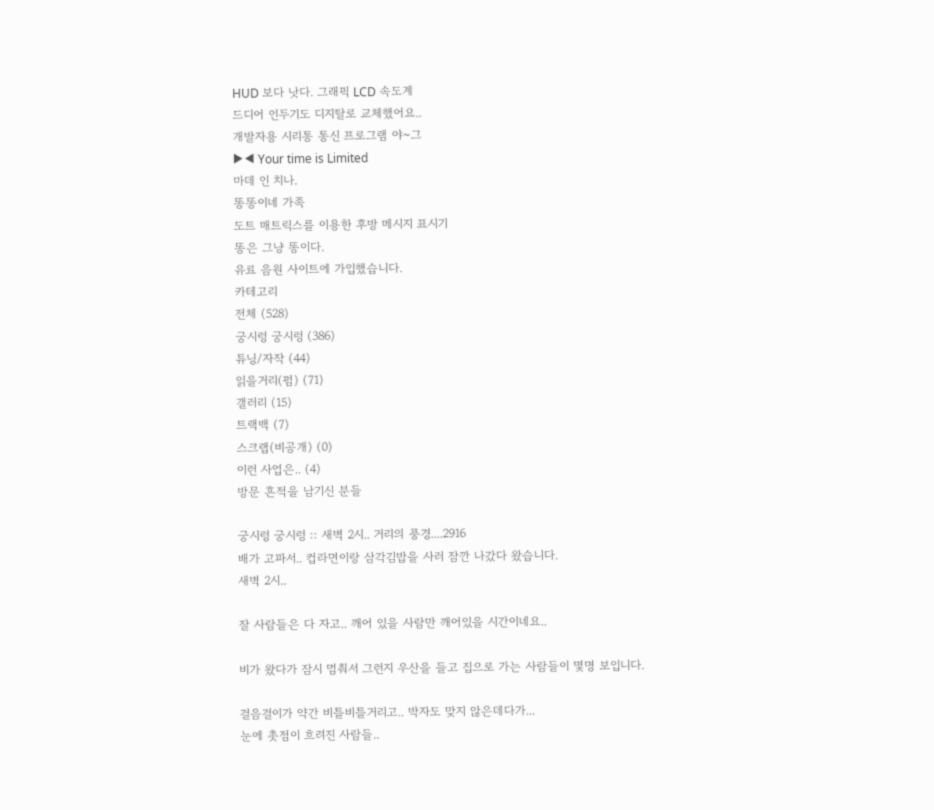HUD 보다 낫다. 그래픽 LCD 속도계
드디어 인두기도 디지탈로 교체했어요..
개발자용 시리통 통신 프로그램 야~그
▶◀ Your time is Limited
마데 인 치나.
똥똥이네 가족
도트 매트릭스를 이용한 후방 메시지 표시기
똥은 그냥 똥이다.
유료 음원 사이트에 가입했습니다.
카테고리
전체 (528)
궁시렁 궁시렁 (386)
튜닝/자작 (44)
읽을거리(펌) (71)
갤러리 (15)
트랙백 (7)
스크랩(비공개) (0)
이런 사업은.. (4)
방문 흔적을 남기신 분들

궁시렁 궁시렁 :: 새벽 2시.. 거리의 풍경....2916
배가 고파서.. 컵라면이랑 삼각김밥을 사러 잠깐 나갔다 왔습니다.
새벽 2시..

잘 사람들은 다 자고.. 깨어 있을 사람만 깨어있을 시간이네요..

비가 왔다가 잠시 멈춰서 그런지 우산을 들고 집으로 가는 사람들이 몇명 보입니다.

걸음걸이가 약간 비틀비틀거리고.. 박자도 맞지 않은데다가...
눈에 촛점이 흐려진 사람들..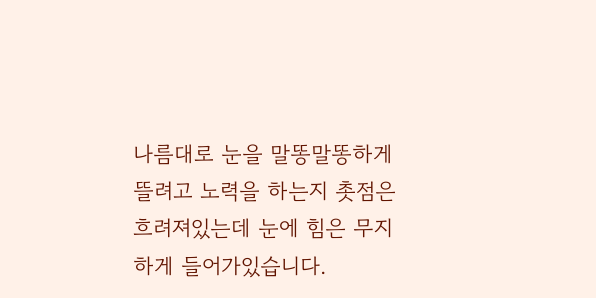나름대로 눈을 말똥말똥하게 뜰려고 노력을 하는지 촛점은 흐려져있는데 눈에 힘은 무지하게 들어가있습니다.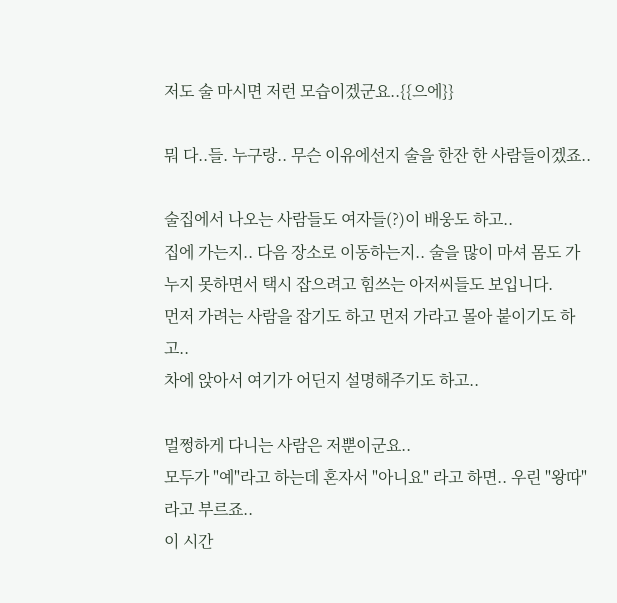저도 술 마시면 저런 모습이겠군요..{{으에}}

뭐 다..들. 누구랑.. 무슨 이유에선지 술을 한잔 한 사람들이겠죠..

술집에서 나오는 사람들도 여자들(?)이 배웅도 하고..
집에 가는지.. 다음 장소로 이동하는지.. 술을 많이 마셔 몸도 가누지 못하면서 택시 잡으려고 힘쓰는 아저씨들도 보입니다.
먼저 가려는 사람을 잡기도 하고 먼저 가라고 몰아 붙이기도 하고..
차에 앉아서 여기가 어딘지 설명해주기도 하고..

멀쩡하게 다니는 사람은 저뿐이군요..
모두가 "예"라고 하는데 혼자서 "아니요" 라고 하면.. 우린 "왕따" 라고 부르죠..
이 시간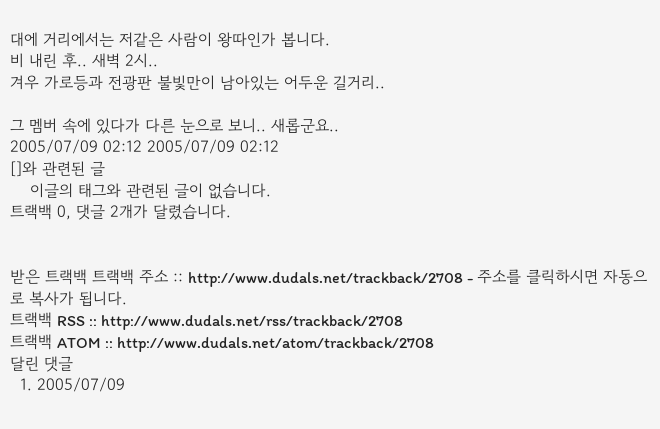대에 거리에서는 저같은 사람이 왕따인가 봅니다.
비 내린 후.. 새벽 2시..
겨우 가로등과 전광판 불빛만이 남아있는 어두운 길거리..

그 멤버 속에 있다가 다른 눈으로 보니.. 새롭군요..
2005/07/09 02:12 2005/07/09 02:12
[]와 관련된 글
    이글의 태그와 관련된 글이 없습니다.
트랙백 0, 댓글 2개가 달렸습니다.


받은 트랙백 트랙백 주소 :: http://www.dudals.net/trackback/2708 - 주소를 클릭하시면 자동으로 복사가 됩니다.
트랙백 RSS :: http://www.dudals.net/rss/trackback/2708
트랙백 ATOM :: http://www.dudals.net/atom/trackback/2708
달린 댓글
  1. 2005/07/09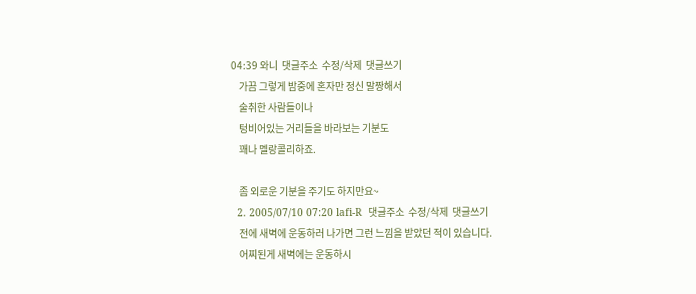04:39 와니  댓글주소  수정/삭제  댓글쓰기
    가끔 그렇게 밤중에 혼자만 정신 말짱해서
    술취한 사람들이나
    텅비어있는 거리들을 바라보는 기분도
    꽤나 멜랑콜리하죠.

    좀 외로운 기분을 주기도 하지만요~
  2. 2005/07/10 07:20 lafi-R  댓글주소  수정/삭제  댓글쓰기
    전에 새벽에 운동하러 나가면 그런 느낌을 받았던 적이 있습니다.
    어찌된게 새벽에는 운동하시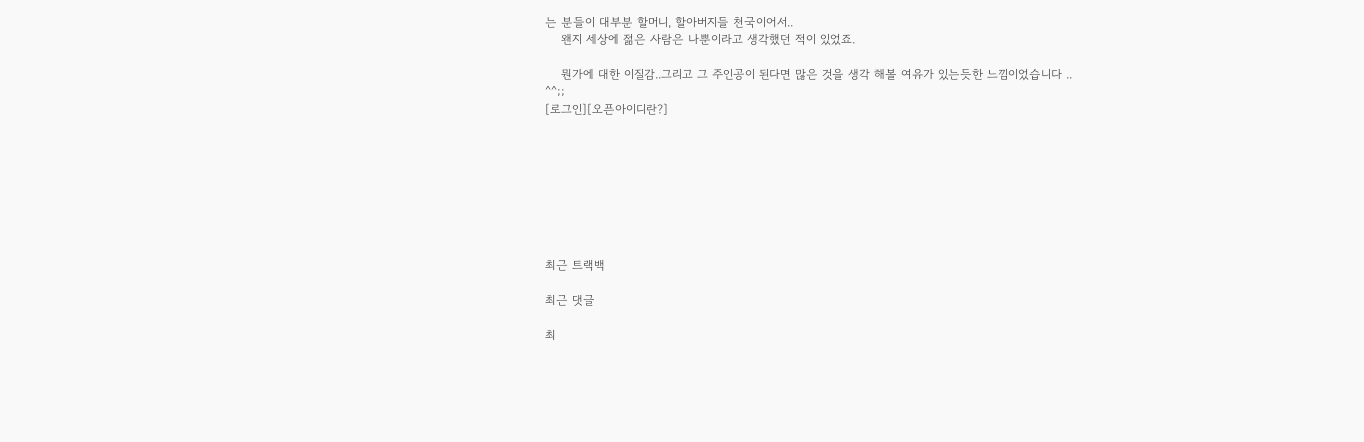는 분들이 대부분 할머니, 할아버지들 천국이어서..
    왠지 세상에 젊은 사람은 나뿐이라고 생각했던 적이 있었죠.

    뭔가에 대한 이질감..그리고 그 주인공이 된다면 많은 것을 생각 해볼 여유가 있는듯한 느낌이었습니다 .. ^^;;
[로그인][오픈아이디란?]








최근 트랙백

최근 댓글

최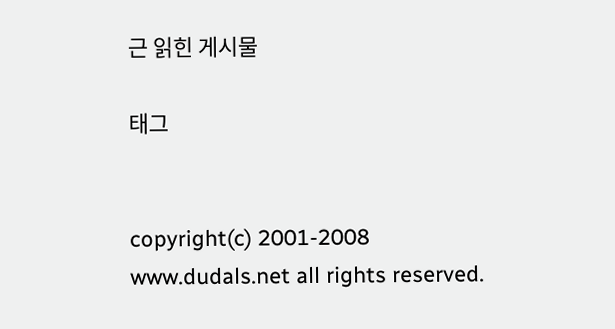근 읽힌 게시물

태그


copyright(c) 2001-2008 www.dudals.net all rights reserved.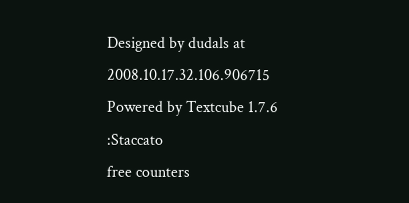Designed by dudals at 2008.10.17.32.106.906715    Powered by Textcube 1.7.6 :Staccato
free counters